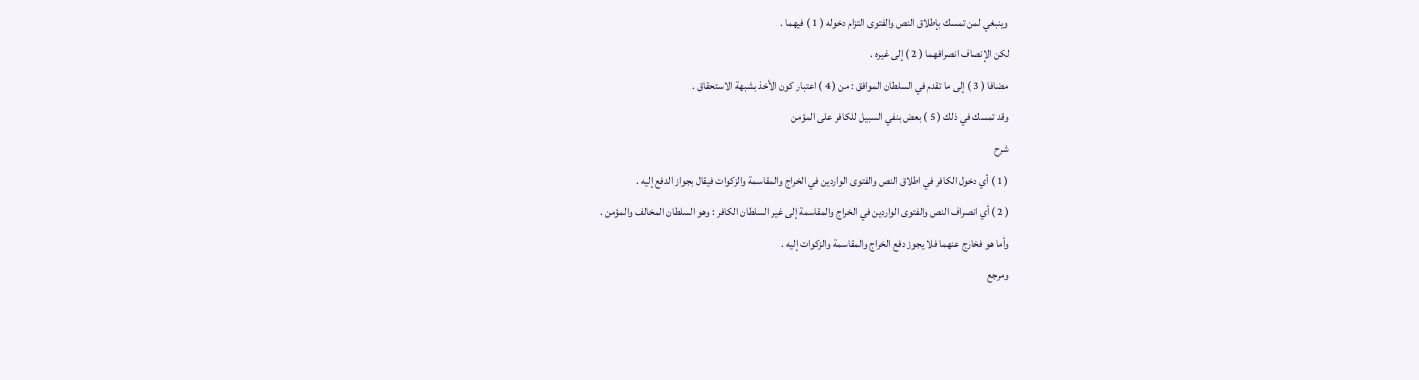وينبغي لمن تمسك بإطلاق النص والفتوى التزام دخوله ( 1 ) فيهما .
لكن الإنصاف انصرافهما ( 2 ) إلى غيره .
مضافا ( 3 ) إلى ما تقدم في السلطان الموافق : من ( 4 ) اعتبار كون الأخذ بشبهة الاستحقاق .
وقد تمسك في ذلك ( 5 ) بعض بنفي السبيل للكافر على المؤمن
شرح
( 1 ) أي دخول الكافر في اطلاق النص والفتوى الواردين في الخراج والمقاسمة والزكوات فيقال بجواز الدفع إليه .
( 2 ) أي انصراف النص والفتوى الواردين في الخراج والمقاسمة إلى غير السلطان الكافر : وهو السلطان المخالف والمؤمن .
وأما هو فخارج عنهما فلا يجوز دفع الخراج والمقاسمة والزكوات إليه .
ومرجع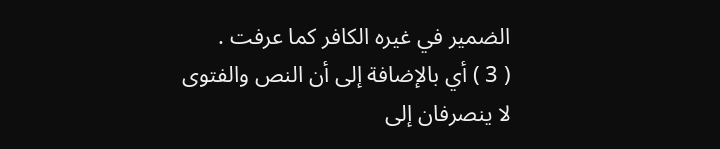الضمير في غيره الكافر كما عرفت .
( 3 ) أي بالإضافة إلى أن النص والفتوى لا ينصرفان إلى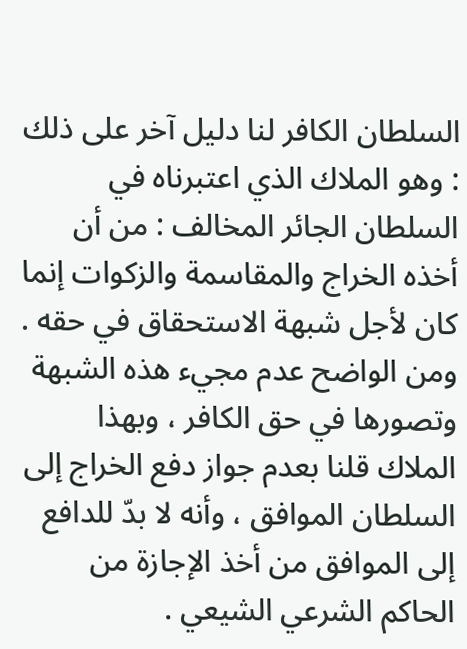السلطان الكافر لنا دليل آخر على ذلك : وهو الملاك الذي اعتبرناه في السلطان الجائر المخالف : من أن أخذه الخراج والمقاسمة والزكوات إنما كان لأجل شبهة الاستحقاق في حقه .
ومن الواضح عدم مجيء هذه الشبهة وتصورها في حق الكافر ، وبهذا الملاك قلنا بعدم جواز دفع الخراج إلى السلطان الموافق ، وأنه لا بدّ للدافع إلى الموافق من أخذ الإجازة من الحاكم الشرعي الشيعي .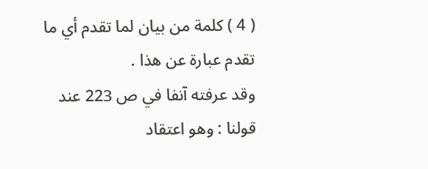( 4 ) كلمة من بيان لما تقدم أي ما تقدم عبارة عن هذا .
وقد عرفته آنفا في ص 223 عند قولنا : وهو اعتقاد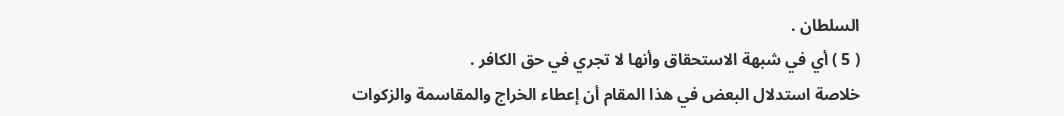السلطان .
( 5 ) أي في شبهة الاستحقاق وأنها لا تجري في حق الكافر .
خلاصة استدلال البعض في هذا المقام أن إعطاء الخراج والمقاسمة والزكوات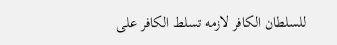للسلطان الكافر لازمه تسلط الكافر على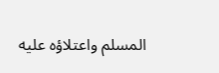المسلم واعتلاؤه عليه